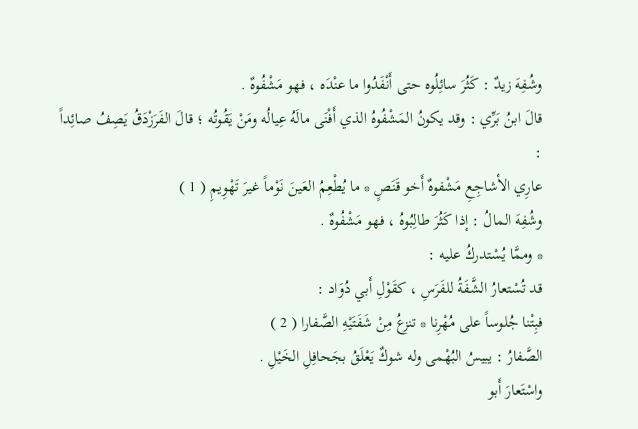وشُفِهَ زيدٌ : كَثُرَ سائِلُوه حتى أَنْفَدُوا ما عنْدَه ، فهو مَشْفُوهٌ .
قالَ ابنُ بَرِّي : وقد يكونُ المَشْفُوهُ الذي أَفْنَى مالَهُ عِيالُه ومَنْ يَقُوتُه ؛ قالَ الفَرَزْدَقُ يَصِفُ صائِداً :
عارِي الأشاجِعِ مَشْفوهٌ أَخو قَنَصٍ * ما يُطْعِمُ العَينَ نَوْماً غيرَ تَهْوِيمِ ( 1 )
وشُفِهَ المالُ : إذا كَثُرَ طالِبُوهُ ، فهو مَشْفُوهٌ .
* وممَّا يُسْتدركُ عليه :
قد تُسْتعارُ الشَّفَةُ للفَرَسِ ، كقَوْلِ أَبي دُوَاد :
فبِتْنا جُلوساً على مُهْرِنا * تنزعُ مِنْ شَفَتَيْهِ الصَّفارا ( 2 )
الصَّفارُ : يبيسُ البُهْمى وله شوكٌ يَعْلَقُ بجَحافِلِ الخَيْلِ .
واسْتَعارَ أَبو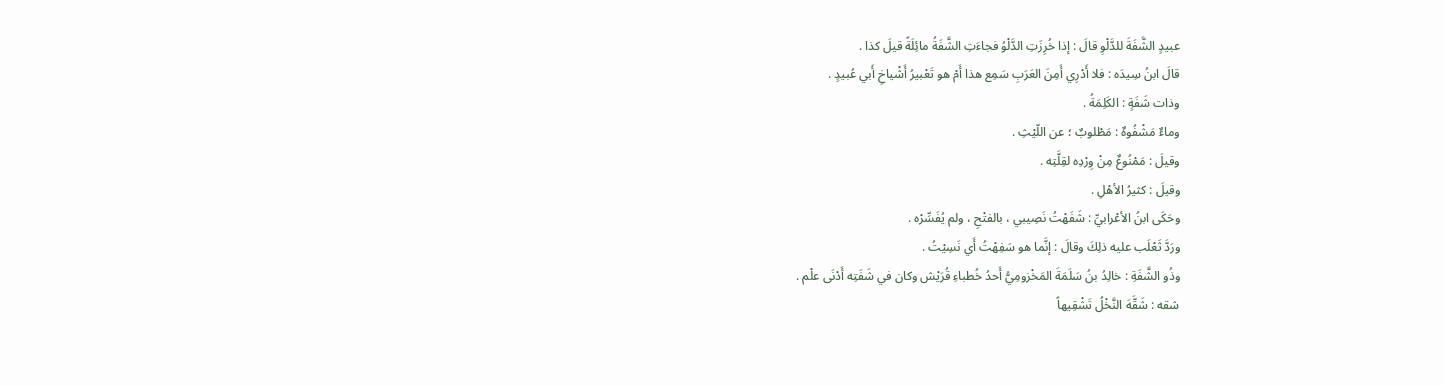عبيدٍ الشَّفَةَ للدَّلْوِ قالَ : إذا خُرِزَتِ الدَّلْوُ فجاءَتِ الشَّفَةُ مائِلَةً قيلَ كذا .
قالَ ابنُ سِيدَه : فلا أَدْرِي أَمِنَ العَرَبِ سَمِع هذا أَمْ هو تَعْبيرُ أَشْياخِ أَبي عُبيدٍ .
وذات شَفَةٍ : الكَلِمَةُ .
وماءٌ مَشْفُوهٌ : مَطْلوبٌ ؛ عن اللّيْثِ .
وقيلَ : مَمْنُوعٌ مِنْ وِرْدِه لقِلَّتِه .
وقيلَ : كثيرُ الأهْلِ .
وحَكَى ابنُ الأعْرابيِّ : شَفَهْتُ نَصِيبي ، بالفتْحِ ، ولم يُفَسِّرْه .
ورَدَّ ثَعْلَب عليه ذلِكَ وقالَ : إنَّما هو سَفِهْتُ أَي نَسِيْتُ .
وذُو الشَّفَةِ : خالِدُ بنُ سَلَمَةَ المَخْزومِيُّ أَحدُ خُطباءِ قُرَيْش وكان في شَفَتِه أَدْنَى علْم .
شقه : شَقَّهَ النَّخْلُ تَشْقِيهاً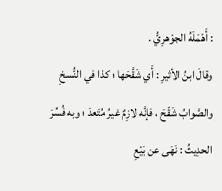: أَهْمَلَهُ الجوْهرِيُّ .
وقالَ ابنُ الأثيرِ : أَي شَقَّحَها ؛ كذا في النُّسخِ والصَّوابُ شَقّحَ ، فإنَّه لازِمٌ غيرُ مُتَعدَ ؛ وبه فُسِّرَ الحدِيثُ : نَهَى عن بَيْعِ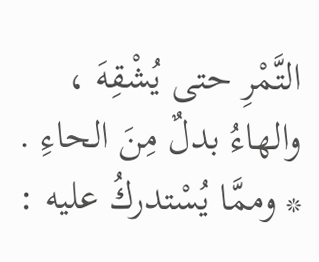التَّمْرِ حتى يُشْقِهَ ، والهاءُ بدلٌ مِنَ الحاءِ .
* وممَّا يُسْتدركُ عليه :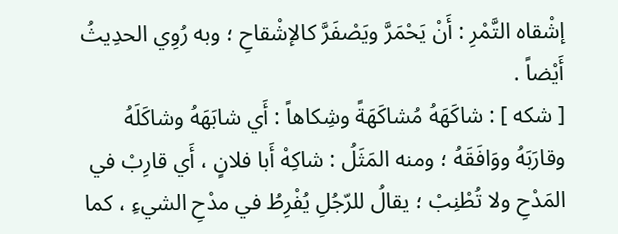إشْقاه التَّمْرِ : أَنْ يَحْمَرَّ ويَصْفَرَّ كالإشْقاحِ ؛ وبه رُوِي الحدِيثُ أَيْضاً .
[ شكه ] : شاكَهَهُ مُشاكَهَةً وشِكاهاً : أَي شابَهَهُ وشاكَلَهُ وقارَبَهُ ووَافَقَهُ ؛ ومنه المَثَلُ : شاكِهْ أَبا فلانٍ ، أَي قارِبْ في المَدْحِ ولا تُطْنِبْ ؛ يقالُ للرّجُلِ يُفْرِطُ في مدْحِ الشيءِ ، كما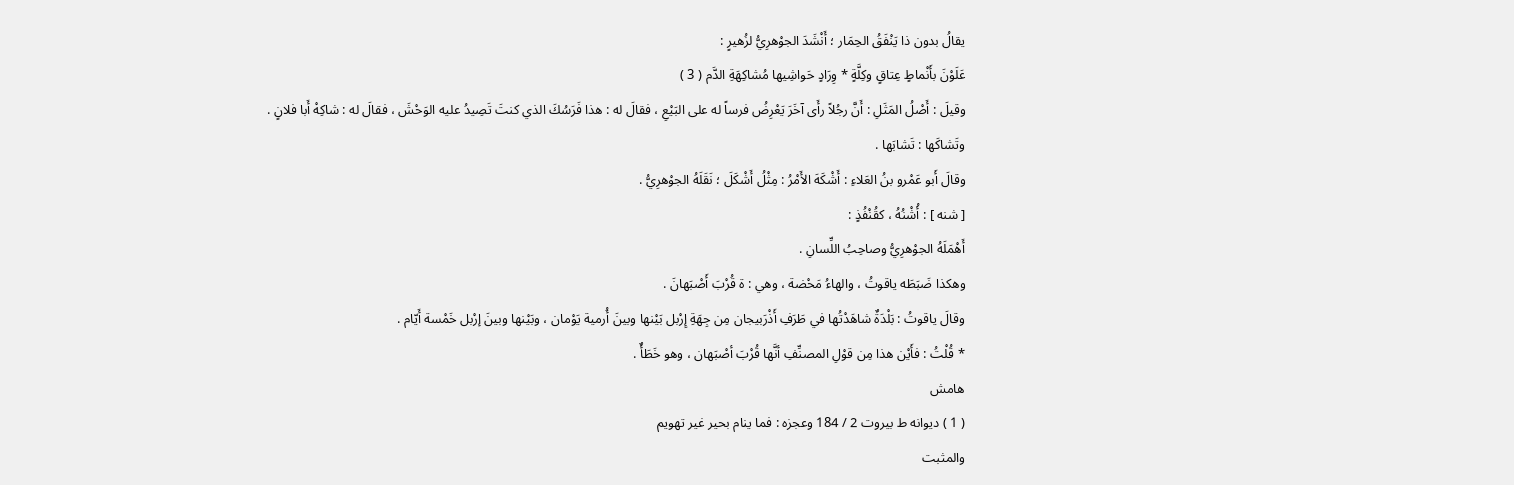يقالُ بدون ذا يَنْفَقُ الحِمَار ؛ أَنْشَدَ الجوْهرِيُّ لزُهيرٍ :
عَلَوْنَ بأَنْماطٍ عِتاقٍ وكِلَّةٍ * وِرَادٍ حَواشِيها مُشاكِهَةِ الدَّم ( 3 )
وقيلَ : أَصْلُ المَثَلِ : أَنَّ رجُلاً رأَى آخَرَ يَعْرِضُ فرساً له على البَيْعِ ، فقالَ له : هذا فَرَسُكَ الذي كنتَ تَصِيدُ عليه الوَحْشَ ، فقالَ له : شاكِهْ أَبا فلانٍ .
وتَشاكَها : تَشابَها .
وقالَ أَبو عَمْرو بنُ العَلاءِ : أَشْكَهَ الأَمْرُ : مِثْلُ أَشْكَلَ ؛ نَقَلَهُ الجوْهرِيُّ .
[ شنه ] : أُشْنُهُ ، كقُنْفُذٍ :
أَهْمَلَهُ الجوْهرِيُّ وصاحِبُ اللِّسانِ .
وهكذا ضَبَطَه ياقوتُ ، والهاءُ مَحْضة ، وهي : ة قُرْبَ أَصْبَهانَ .
وقالَ ياقوتُ : بَلْدَةٌ شاهَدْتُها في طَرَفِ أَذْرَبيجان مِن جِهَةِ إِرْبل بَيْنها وبينَ أُرمية يَوْمان ، وبَيْنها وبينَ إرْبل خَمْسة أَيّام .
* قُلْتُ : فأَيْن هذا مِن قوْلِ المصنِّفِ أنَّها قُرْبَ أصْبَهان ، وهو خَطَأٌ .
هامش
( 1 ) ديوانه ط بيروت 2 / 184 وعجزه : فما ينام بحير غير تهويم
والمثبت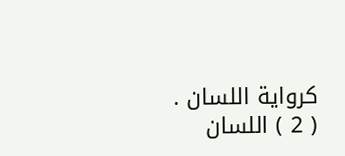كرواية اللسان .
( 2 ) اللسان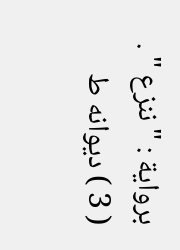برواية : " ننزع " .
( 3 ) ديوانه ط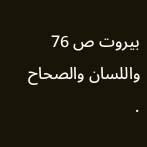بيروت ص 76 واللسان والصحاح .